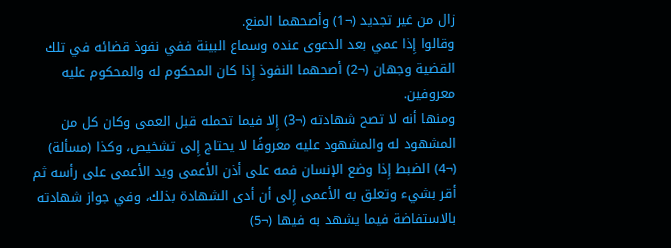زال من غير تجديد (¬1) وأصحهما المنع.
وقالوا إِذا عمي بعد الدعوى عنده وسماع البينة ففي نفوذ قضائه في تلك القضية وجهان (¬2) أصحهما النفوذ إِذا كان المحكوم له والمحكوم عليه معروفين.
ومنها أنه لا تصح شهادته (¬3) إِلا فيما تحمله قبل العمى وكان كل من المشهود له والمشهود عليه معروفًا لا يحتاج إِلى تشخيص، وكذا (مسألة) (¬4) الضبط إِذا وضع الإنسان فمه على أذن الأعمى ويد الأعمى على رأسه ثم أقر بشيء وتعلق به الأعمى إِلى أن أدى الشهادة بذلك، وفي جواز شهادته بالاستفاضة فيما يشهد به فيها (¬5)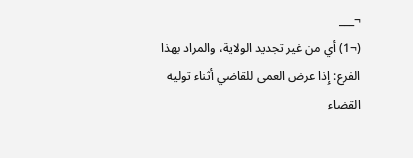¬___
(¬1) أي من غير تجديد الولاية، والمراد بهذا الفرع: إِذا عرض العمى للقاضي أثناء توليه القضاء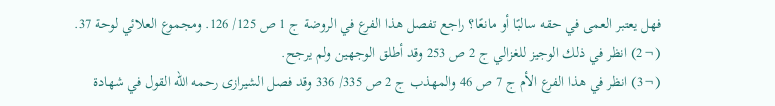فهل يعتبر العمى في حقه سالبًا أو مانعًا؟ راجع تفصل هذا الفرع في الروضة ج 1 ص 125/ 126. ومجموع العلائي لوحة 37.
(¬2) انظر في ذلك الوجيز للغزالي ج 2 ص 253 وقد أطلق الوجهين ولم يرجح.
(¬3) انظر في هذا الفرع الأم ج 7 ص 46 والمهذب ج 2 ص 335/ 336 وقد فصل الشيرازى رحمه الله القول في شهادة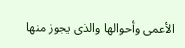الأعمى وأحوالها والذى يجوز منها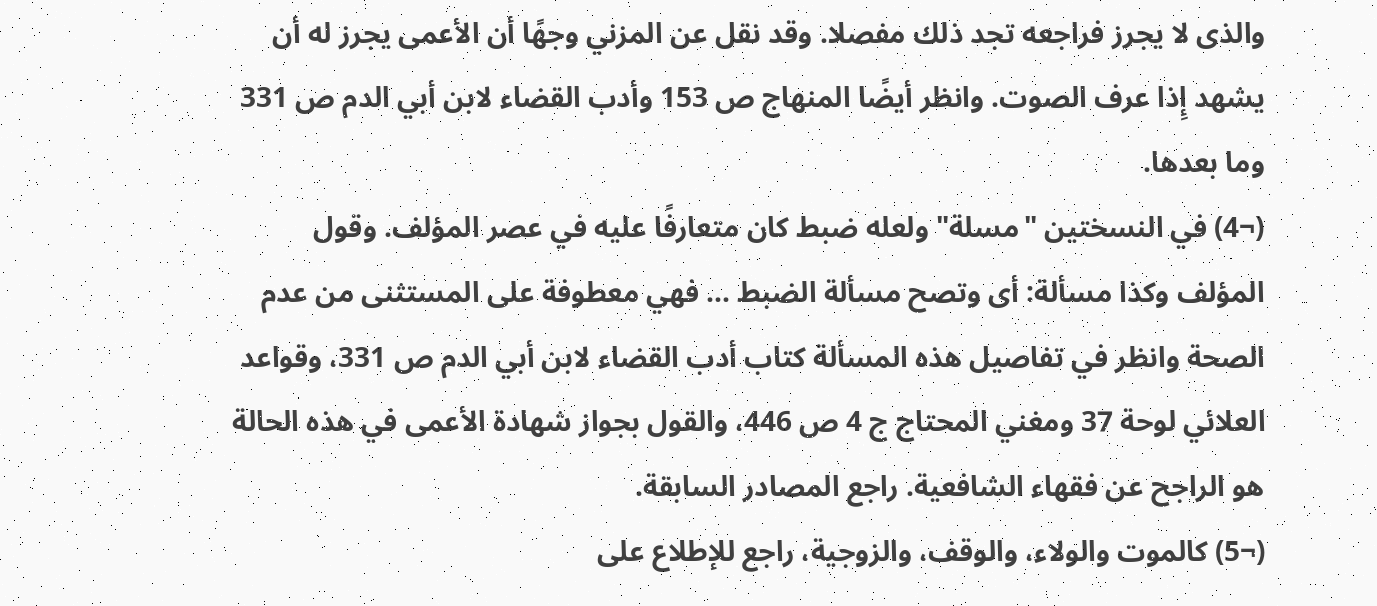والذى لا يجرز فراجعه تجد ذلك مفصلا. وقد نقل عن المزني وجهًا أن الأعمى يجرز له أن يشهد إِذا عرف الصوت. وانظر أيضًا المنهاج ص 153 وأدب القضاء لابن أبي الدم ص 331 وما بعدها.
(¬4) في النسختين "مسلة" ولعله ضبط كان متعارفًا عليه في عصر المؤلف. وقول المؤلف وكذا مسألة: أى وتصح مسألة الضبط ... فهي معطوفة على المستثنى من عدم الصحة وانظر في تفاصيل هذه المسألة كتاب أدب القضاء لابن أبي الدم ص 331، وقواعد العلائي لوحة 37 ومغني المحتاج ج 4 ص 446، والقول بجواز شهادة الأعمى في هذه الحالة هو الراجح عن فقهاء الشافعية. راجع المصادر السابقة.
(¬5) كالموت والولاء، والوقف، والزوجية، راجع للإطلاع على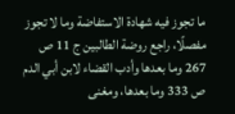ما تجوز فيه شهادة الاستفاضة وما لا تجوز مفصلًا، راجع روضة الطالبين ج 11 ص 267 وما بعدها وأدب القضاء لابن أبي الدم ص 333 وما بعدها، ومغنى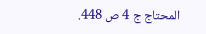المحتاج ج 4 ص 448.